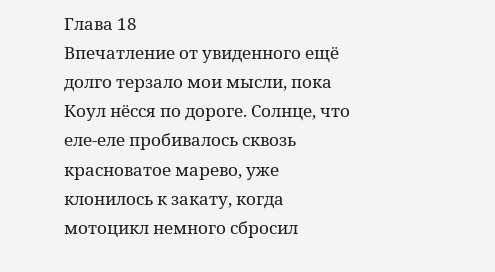Глава 18
Впечатление от увиденного ещё долго терзало мои мысли, пока Коул нёсся по дороге. Солнце, что еле-еле пробивалось сквозь красноватое марево, уже клонилось к закату, когда мотоцикл немного сбросил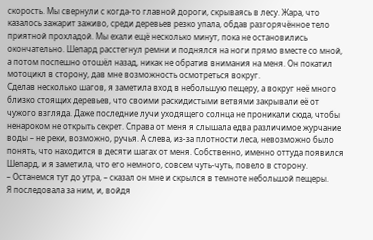скорость. Мы свернули с когда-то главной дороги, скрываясь в лесу. Жара, что казалось зажарит заживо, среди деревьев резко упала, обдав разгорячённое тело приятной прохладой. Мы ехали ещё несколько минут, пока не остановились окончательно. Шепард расстегнул ремни и поднялся на ноги прямо вместе со мной, а потом поспешно отошёл назад, никак не обратив внимания на меня. Он покатил мотоцикл в сторону, дав мне возможность осмотреться вокруг.
Сделав несколько шагов, я заметила вход в небольшую пещеру, а вокруг неё много близко стоящих деревьев, что своими раскидистыми ветвями закрывали её от чужого взгляда. Даже последние лучи уходящего солнца не проникали сюда, чтобы ненароком не открыть секрет. Справа от меня я слышала едва различимое журчание воды – не реки, возможно, ручья. А слева, из-за плотности леса, невозможно было понять, что находится в десяти шагах от меня. Собственно, именно оттуда появился Шепард, и я заметила, что его немного, совсем чуть-чуть, повело в сторону.
– Останемся тут до утра, – сказал он мне и скрылся в темноте небольшой пещеры.
Я последовала за ним, и, войдя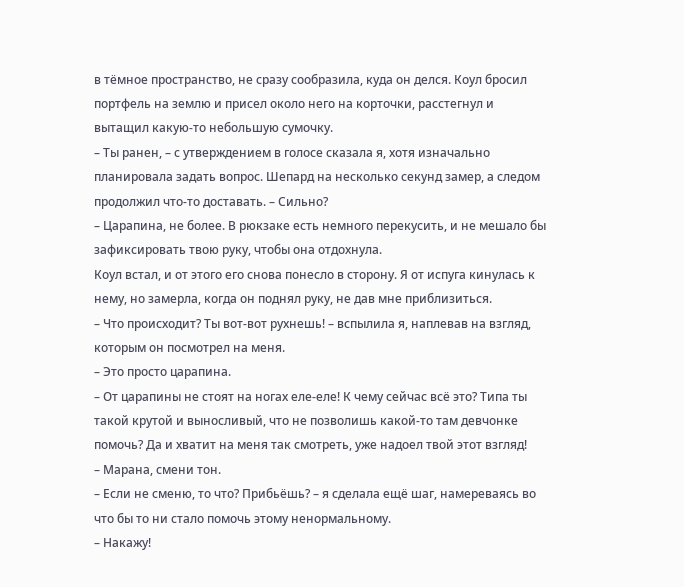в тёмное пространство, не сразу сообразила, куда он делся. Коул бросил портфель на землю и присел около него на корточки, расстегнул и вытащил какую-то небольшую сумочку.
– Ты ранен, – с утверждением в голосе сказала я, хотя изначально планировала задать вопрос. Шепард на несколько секунд замер, а следом продолжил что-то доставать. – Сильно?
– Царапина, не более. В рюкзаке есть немного перекусить, и не мешало бы зафиксировать твою руку, чтобы она отдохнула.
Коул встал, и от этого его снова понесло в сторону. Я от испуга кинулась к нему, но замерла, когда он поднял руку, не дав мне приблизиться.
– Что происходит? Ты вот-вот рухнешь! – вспылила я, наплевав на взгляд, которым он посмотрел на меня.
– Это просто царапина.
– От царапины не стоят на ногах еле-еле! К чему сейчас всё это? Типа ты такой крутой и выносливый, что не позволишь какой-то там девчонке помочь? Да и хватит на меня так смотреть, уже надоел твой этот взгляд!
– Марана, смени тон.
– Если не сменю, то что? Прибьёшь? – я сделала ещё шаг, намереваясь во что бы то ни стало помочь этому ненормальному.
– Накажу!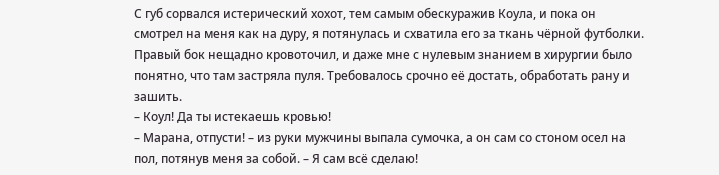С губ сорвался истерический хохот, тем самым обескуражив Коула, и пока он смотрел на меня как на дуру, я потянулась и схватила его за ткань чёрной футболки. Правый бок нещадно кровоточил, и даже мне с нулевым знанием в хирургии было понятно, что там застряла пуля. Требовалось срочно её достать, обработать рану и зашить.
– Коул! Да ты истекаешь кровью!
– Марана, отпусти! – из руки мужчины выпала сумочка, а он сам со стоном осел на пол, потянув меня за собой. – Я сам всё сделаю!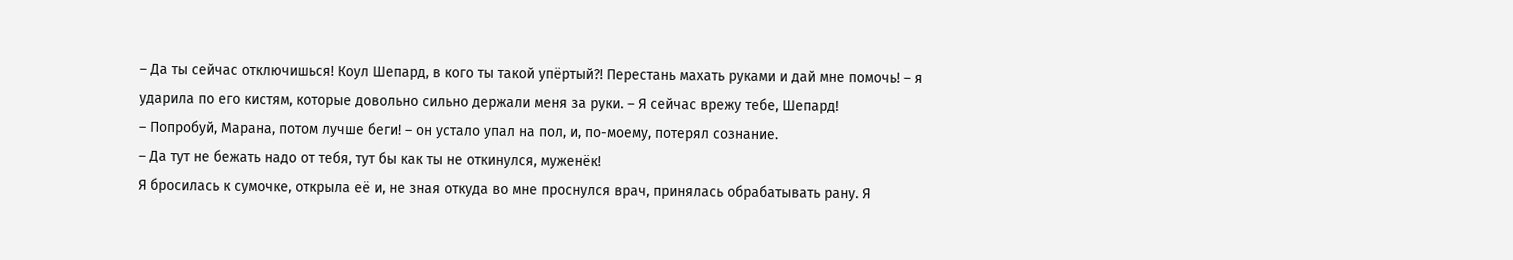– Да ты сейчас отключишься! Коул Шепард, в кого ты такой упёртый?! Перестань махать руками и дай мне помочь! – я ударила по его кистям, которые довольно сильно держали меня за руки. – Я сейчас врежу тебе, Шепард!
– Попробуй, Марана, потом лучше беги! – он устало упал на пол, и, по-моему, потерял сознание.
– Да тут не бежать надо от тебя, тут бы как ты не откинулся, муженёк!
Я бросилась к сумочке, открыла её и, не зная откуда во мне проснулся врач, принялась обрабатывать рану. Я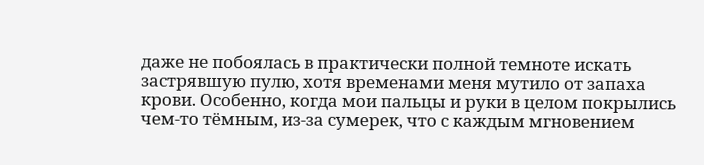даже не побоялась в практически полной темноте искать застрявшую пулю, хотя временами меня мутило от запаха крови. Особенно, когда мои пальцы и руки в целом покрылись чем-то тёмным, из-за сумерек, что с каждым мгновением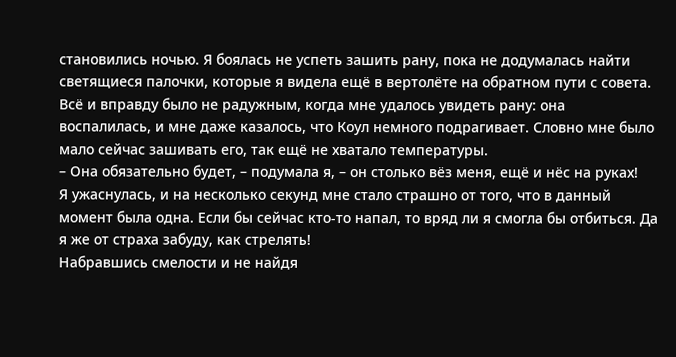становились ночью. Я боялась не успеть зашить рану, пока не додумалась найти светящиеся палочки, которые я видела ещё в вертолёте на обратном пути с совета.
Всё и вправду было не радужным, когда мне удалось увидеть рану: она воспалилась, и мне даже казалось, что Коул немного подрагивает. Словно мне было мало сейчас зашивать его, так ещё не хватало температуры.
– Она обязательно будет, – подумала я, – он столько вёз меня, ещё и нёс на руках!
Я ужаснулась, и на несколько секунд мне стало страшно от того, что в данный момент была одна. Если бы сейчас кто-то напал, то вряд ли я смогла бы отбиться. Да я же от страха забуду, как стрелять!
Набравшись смелости и не найдя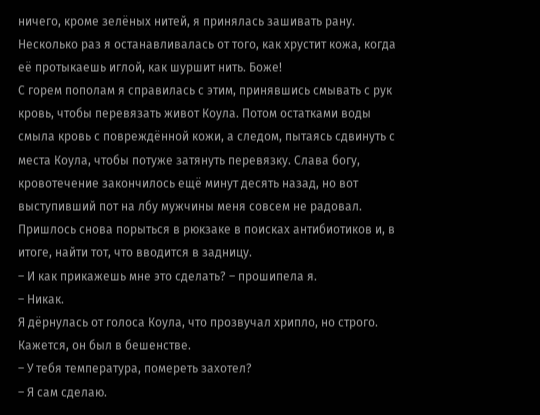ничего, кроме зелёных нитей, я принялась зашивать рану. Несколько раз я останавливалась от того, как хрустит кожа, когда её протыкаешь иглой, как шуршит нить. Боже!
С горем пополам я справилась с этим, принявшись смывать с рук кровь, чтобы перевязать живот Коула. Потом остатками воды смыла кровь с повреждённой кожи, а следом, пытаясь сдвинуть с места Коула, чтобы потуже затянуть перевязку. Слава богу, кровотечение закончилось ещё минут десять назад, но вот выступивший пот на лбу мужчины меня совсем не радовал. Пришлось снова порыться в рюкзаке в поисках антибиотиков и, в итоге, найти тот, что вводится в задницу.
– И как прикажешь мне это сделать? – прошипела я.
– Никак.
Я дёрнулась от голоса Коула, что прозвучал хрипло, но строго. Кажется, он был в бешенстве.
– У тебя температура, помереть захотел?
– Я сам сделаю.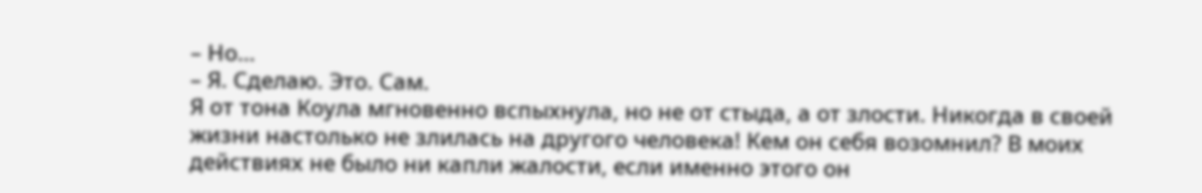– Но…
– Я. Сделаю. Это. Сам.
Я от тона Коула мгновенно вспыхнула, но не от стыда, а от злости. Никогда в своей жизни настолько не злилась на другого человека! Кем он себя возомнил? В моих действиях не было ни капли жалости, если именно этого он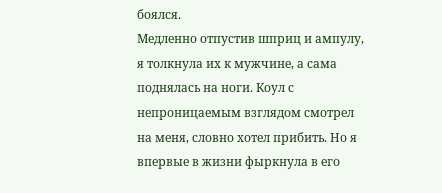боялся.
Медленно отпустив шприц и ампулу, я толкнула их к мужчине, а сама поднялась на ноги. Коул с непроницаемым взглядом смотрел на меня, словно хотел прибить. Но я впервые в жизни фыркнула в его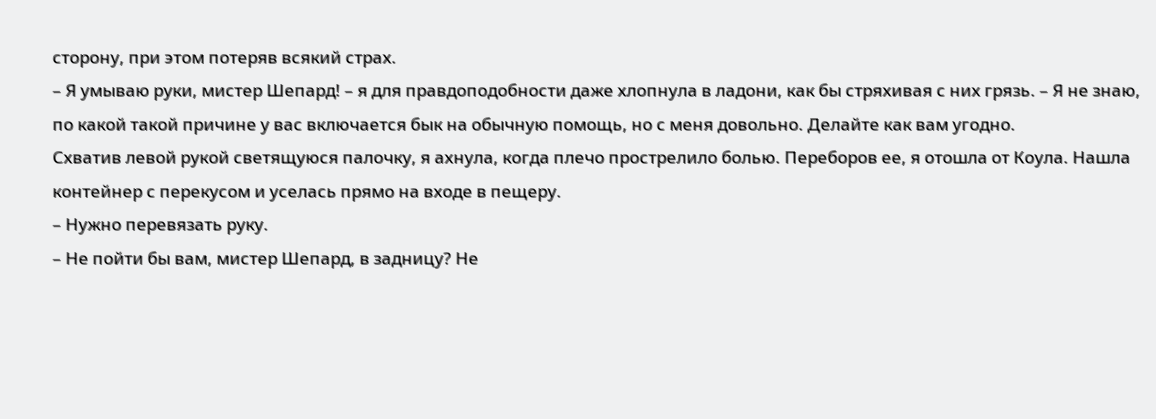сторону, при этом потеряв всякий страх.
– Я умываю руки, мистер Шепард! – я для правдоподобности даже хлопнула в ладони, как бы стряхивая с них грязь. – Я не знаю, по какой такой причине у вас включается бык на обычную помощь, но с меня довольно. Делайте как вам угодно.
Схватив левой рукой светящуюся палочку, я ахнула, когда плечо прострелило болью. Переборов ее, я отошла от Коула. Нашла контейнер с перекусом и уселась прямо на входе в пещеру.
– Нужно перевязать руку.
– Не пойти бы вам, мистер Шепард, в задницу? Не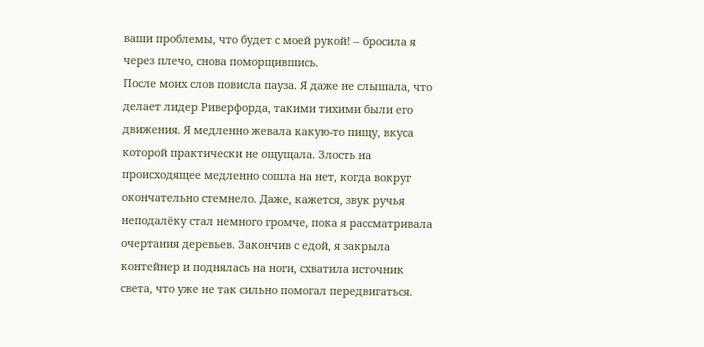ваши проблемы, что будет с моей рукой! – бросила я через плечо, снова поморщившись.
После моих слов повисла пауза. Я даже не слышала, что делает лидер Риверфорда, такими тихими были его движения. Я медленно жевала какую-то пищу, вкуса которой практически не ощущала. Злость на происходящее медленно сошла на нет, когда вокруг окончательно стемнело. Даже, кажется, звук ручья неподалёку стал немного громче, пока я рассматривала очертания деревьев. Закончив с едой, я закрыла контейнер и поднялась на ноги, схватила источник света, что уже не так сильно помогал передвигаться.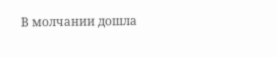В молчании дошла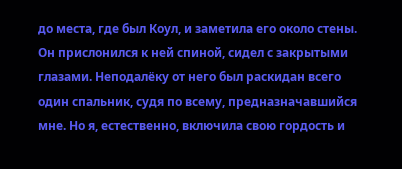до места, где был Коул, и заметила его около стены. Он прислонился к ней спиной, сидел с закрытыми глазами. Неподалёку от него был раскидан всего один спальник, судя по всему, предназначавшийся мне. Но я, естественно, включила свою гордость и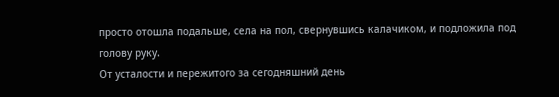просто отошла подальше, села на пол, свернувшись калачиком, и подложила под голову руку.
От усталости и пережитого за сегодняшний день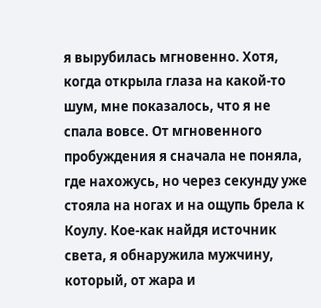я вырубилась мгновенно. Хотя, когда открыла глаза на какой-то шум, мне показалось, что я не спала вовсе. От мгновенного пробуждения я сначала не поняла, где нахожусь, но через секунду уже стояла на ногах и на ощупь брела к Коулу. Кое-как найдя источник света, я обнаружила мужчину, который, от жара и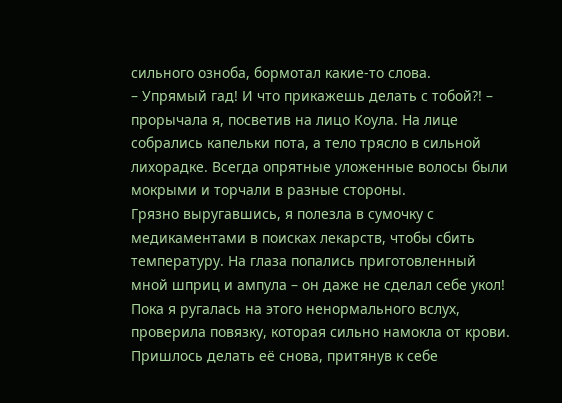сильного озноба, бормотал какие-то слова.
– Упрямый гад! И что прикажешь делать с тобой?! – прорычала я, посветив на лицо Коула. На лице собрались капельки пота, а тело трясло в сильной лихорадке. Всегда опрятные уложенные волосы были мокрыми и торчали в разные стороны.
Грязно выругавшись, я полезла в сумочку с медикаментами в поисках лекарств, чтобы сбить температуру. На глаза попались приготовленный мной шприц и ампула – он даже не сделал себе укол! Пока я ругалась на этого ненормального вслух, проверила повязку, которая сильно намокла от крови. Пришлось делать её снова, притянув к себе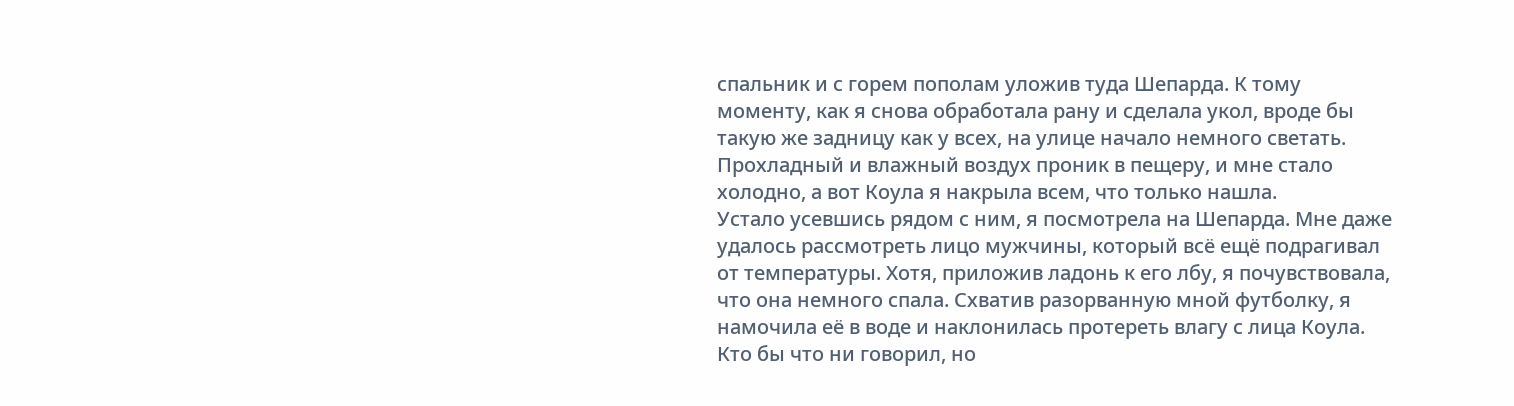спальник и с горем пополам уложив туда Шепарда. К тому моменту, как я снова обработала рану и сделала укол, вроде бы такую же задницу как у всех, на улице начало немного светать. Прохладный и влажный воздух проник в пещеру, и мне стало холодно, а вот Коула я накрыла всем, что только нашла.
Устало усевшись рядом с ним, я посмотрела на Шепарда. Мне даже удалось рассмотреть лицо мужчины, который всё ещё подрагивал от температуры. Хотя, приложив ладонь к его лбу, я почувствовала, что она немного спала. Схватив разорванную мной футболку, я намочила её в воде и наклонилась протереть влагу с лица Коула.
Кто бы что ни говорил, но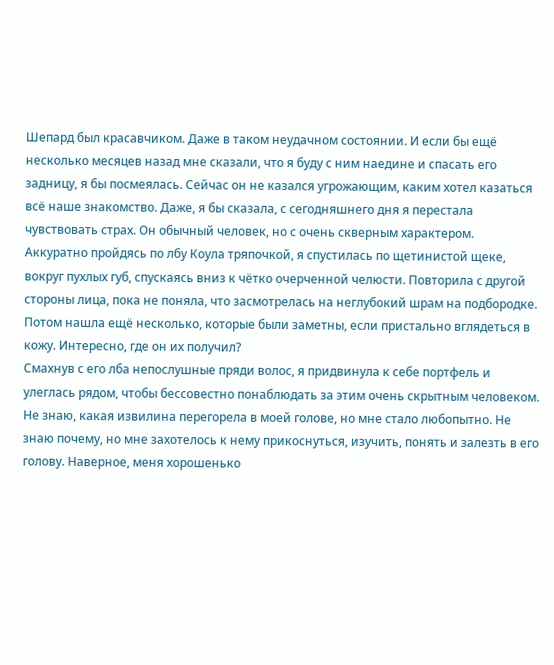Шепард был красавчиком. Даже в таком неудачном состоянии. И если бы ещё несколько месяцев назад мне сказали, что я буду с ним наедине и спасать его задницу, я бы посмеялась. Сейчас он не казался угрожающим, каким хотел казаться всё наше знакомство. Даже, я бы сказала, с сегодняшнего дня я перестала чувствовать страх. Он обычный человек, но с очень скверным характером.
Аккуратно пройдясь по лбу Коула тряпочкой, я спустилась по щетинистой щеке, вокруг пухлых губ, спускаясь вниз к чётко очерченной челюсти. Повторила с другой стороны лица, пока не поняла, что засмотрелась на неглубокий шрам на подбородке. Потом нашла ещё несколько, которые были заметны, если пристально вглядеться в кожу. Интересно, где он их получил?
Смахнув с его лба непослушные пряди волос, я придвинула к себе портфель и улеглась рядом, чтобы бессовестно понаблюдать за этим очень скрытным человеком. Не знаю, какая извилина перегорела в моей голове, но мне стало любопытно. Не знаю почему, но мне захотелось к нему прикоснуться, изучить, понять и залезть в его голову. Наверное, меня хорошенько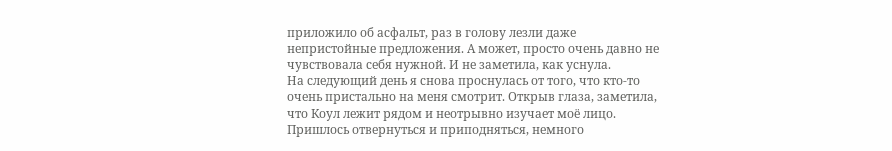приложило об асфальт, раз в голову лезли даже непристойные предложения. А может, просто очень давно не чувствовала себя нужной. И не заметила, как уснула.
На следующий день я снова проснулась от того, что кто-то очень пристально на меня смотрит. Открыв глаза, заметила, что Коул лежит рядом и неотрывно изучает моё лицо. Пришлось отвернуться и приподняться, немного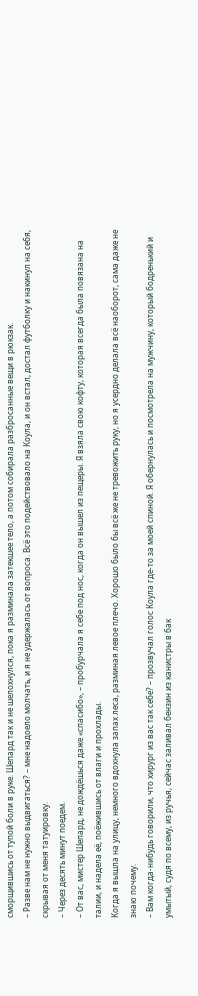сморщившись от тупой боли в руке. Шепард так и не шелохнулся, пока я разминала затекшее тело, а потом собирала разбросанные вещи в рюкзак.
– Разве нам не нужно выдвигаться? – мне надоело молчать, и я не удержалась от вопроса. Всё это подействовало на Коула, и он встал, достал футболку и накинул на себя, скрывая от меня татуировку.
– Через десять минут поедем.
– От вас, мистер Шепард, не дождёшься даже «спасибо», – пробурчала я себе под нос, когда он вышел из пещеры. Я взяла свою кофту, которая всегда была повязана на талии, и надела её, поёжившись от влаги и прохлады.
Когда я вышла на улицу, немного вдохнула запах леса, разминая левое плечо. Хорошо было бы всё же не тревожить руку, но я усердно делала всё наоборот, сама даже не знаю почему.
– Вам когда-нибудь говорили, что хирург из вас так себе? – прозвучал голос Коула где-то за моей спиной. Я обернулась и посмотрела на мужчину, который бодренький и умытый, судя по всему, из ручья, сейчас заливал бензин из канистры в бак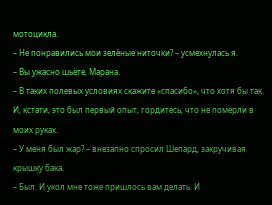мотоцикла.
– Не понравились мои зелёные ниточки? – усмехнулась я.
– Вы ужасно шьёте, Марана.
– В таких полевых условиях скажите «спасибо», что хотя бы так. И, кстати, это был первый опыт, гордитесь, что не померли в моих руках.
– У меня был жар? – внезапно спросил Шепард, закручивая крышку бака.
– Был. И укол мне тоже пришлось вам делать. И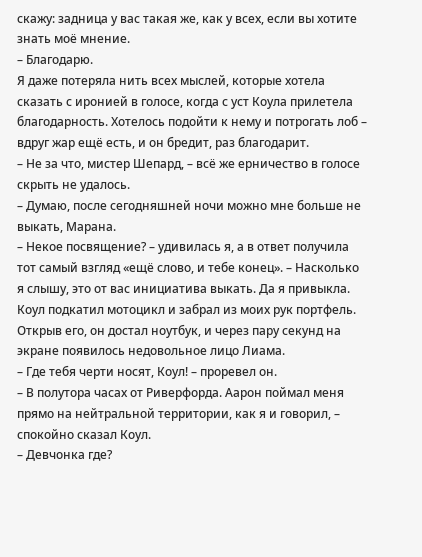скажу: задница у вас такая же, как у всех, если вы хотите знать моё мнение.
– Благодарю.
Я даже потеряла нить всех мыслей, которые хотела сказать с иронией в голосе, когда с уст Коула прилетела благодарность. Хотелось подойти к нему и потрогать лоб – вдруг жар ещё есть, и он бредит, раз благодарит.
– Не за что, мистер Шепард, – всё же ерничество в голосе скрыть не удалось.
– Думаю, после сегодняшней ночи можно мне больше не выкать, Марана.
– Некое посвящение? – удивилась я, а в ответ получила тот самый взгляд «ещё слово, и тебе конец». – Насколько я слышу, это от вас инициатива выкать. Да я привыкла.
Коул подкатил мотоцикл и забрал из моих рук портфель. Открыв его, он достал ноутбук, и через пару секунд на экране появилось недовольное лицо Лиама.
– Где тебя черти носят, Коул! – проревел он.
– В полутора часах от Риверфорда. Аарон поймал меня прямо на нейтральной территории, как я и говорил, – спокойно сказал Коул.
– Девчонка где?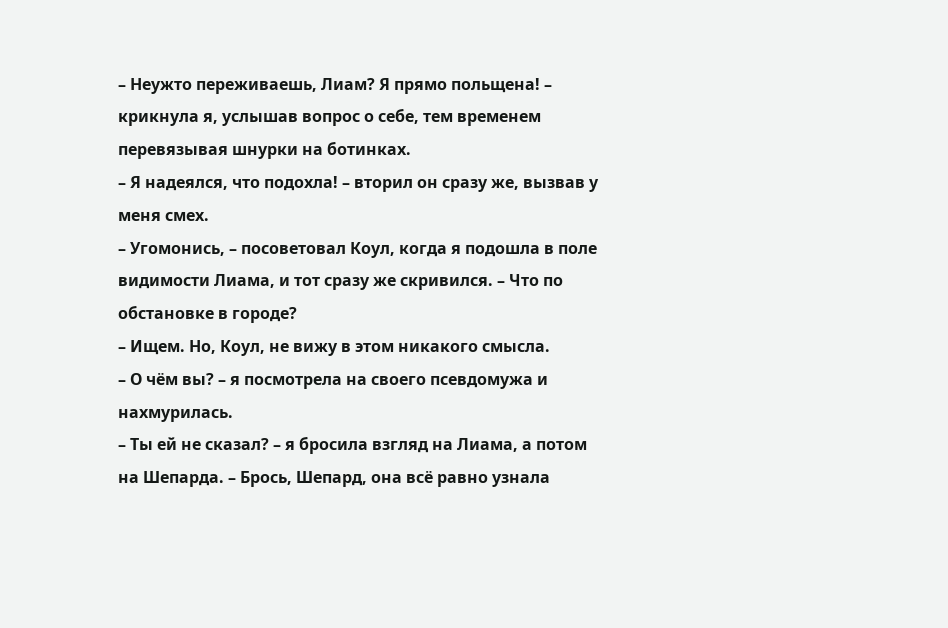– Неужто переживаешь, Лиам? Я прямо польщена! – крикнула я, услышав вопрос о себе, тем временем перевязывая шнурки на ботинках.
– Я надеялся, что подохла! – вторил он сразу же, вызвав у меня смех.
– Угомонись, – посоветовал Коул, когда я подошла в поле видимости Лиама, и тот сразу же скривился. – Что по обстановке в городе?
– Ищем. Но, Коул, не вижу в этом никакого смысла.
– О чём вы? – я посмотрела на своего псевдомужа и нахмурилась.
– Ты ей не сказал? – я бросила взгляд на Лиама, а потом на Шепарда. – Брось, Шепард, она всё равно узнала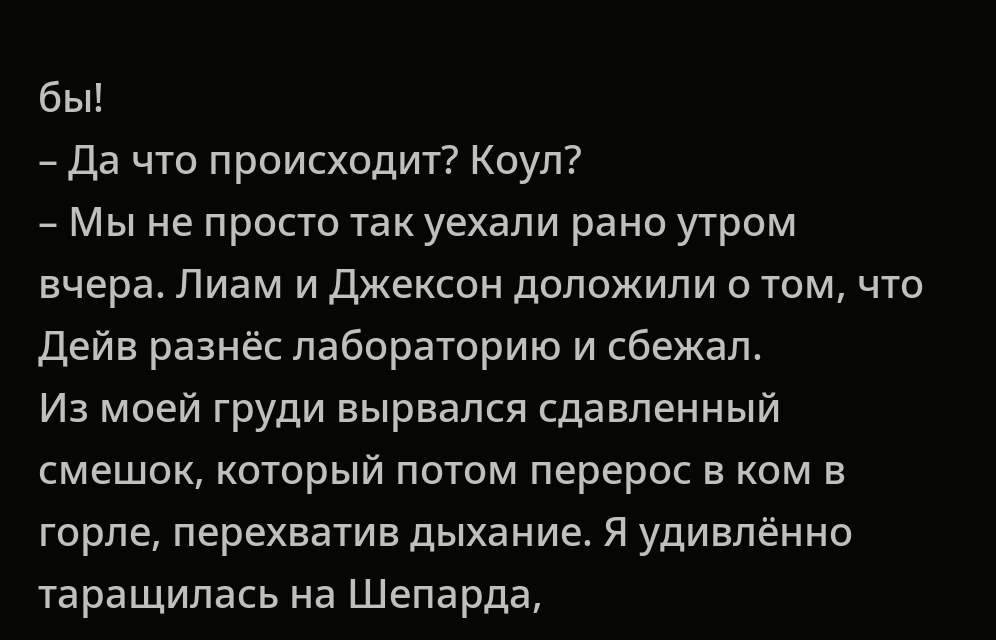бы!
– Да что происходит? Коул?
– Мы не просто так уехали рано утром вчера. Лиам и Джексон доложили о том, что Дейв разнёс лабораторию и сбежал.
Из моей груди вырвался сдавленный смешок, который потом перерос в ком в горле, перехватив дыхание. Я удивлённо таращилась на Шепарда,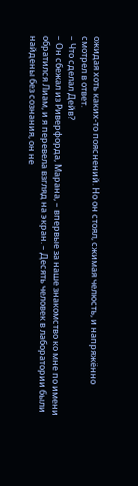ожидая хоть каких-то пояснений. Но он стоял, сжимая челюсть, и напряжённо смотрел в ответ.
– Что сделал Дейв?
– Он сбежал из Риверфорда, Марана, – впервые за наше знакомство ко мне по имени обратился Лиам, и я перевела взгляд на экран. – Десять человек в лаборатории были найдены без сознания, он не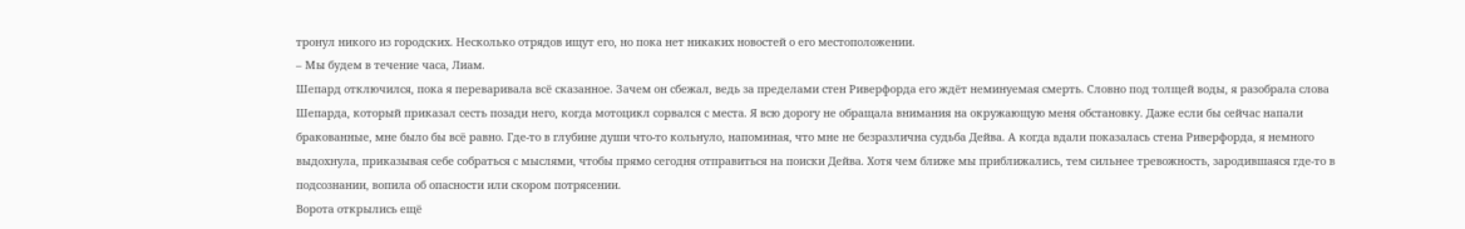тронул никого из городских. Несколько отрядов ищут его, но пока нет никаких новостей о его местоположении.
– Мы будем в течение часа, Лиам.
Шепард отключился, пока я переваривала всё сказанное. Зачем он сбежал, ведь за пределами стен Риверфорда его ждёт неминуемая смерть. Словно под толщей воды, я разобрала слова Шепарда, который приказал сесть позади него, когда мотоцикл сорвался с места. Я всю дорогу не обращала внимания на окружающую меня обстановку. Даже если бы сейчас напали бракованные, мне было бы всё равно. Где-то в глубине души что-то кольнуло, напоминая, что мне не безразлична судьба Дейва. А когда вдали показалась стена Риверфорда, я немного выдохнула, приказывая себе собраться с мыслями, чтобы прямо сегодня отправиться на поиски Дейва. Хотя чем ближе мы приближались, тем сильнее тревожность, зародившаяся где-то в подсознании, вопила об опасности или скором потрясении.
Ворота открылись ещё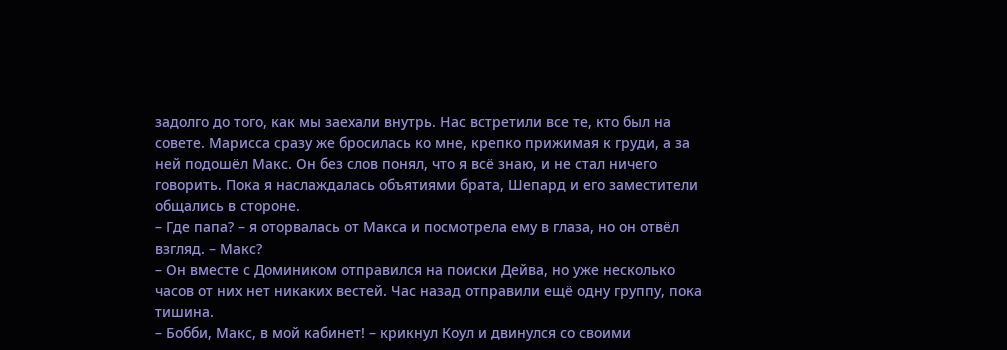задолго до того, как мы заехали внутрь. Нас встретили все те, кто был на совете. Марисса сразу же бросилась ко мне, крепко прижимая к груди, а за ней подошёл Макс. Он без слов понял, что я всё знаю, и не стал ничего говорить. Пока я наслаждалась объятиями брата, Шепард и его заместители общались в стороне.
– Где папа? – я оторвалась от Макса и посмотрела ему в глаза, но он отвёл взгляд. – Макс?
– Он вместе с Домиником отправился на поиски Дейва, но уже несколько часов от них нет никаких вестей. Час назад отправили ещё одну группу, пока тишина.
– Бобби, Макс, в мой кабинет! – крикнул Коул и двинулся со своими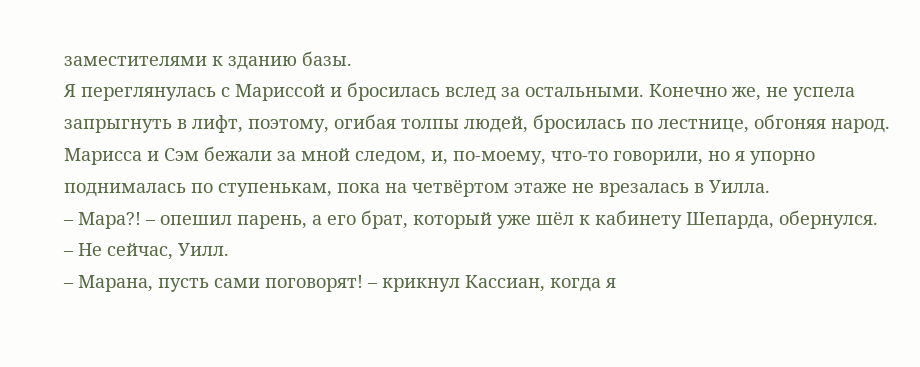заместителями к зданию базы.
Я переглянулась с Мариссой и бросилась вслед за остальными. Конечно же, не успела запрыгнуть в лифт, поэтому, огибая толпы людей, бросилась по лестнице, обгоняя народ. Марисса и Сэм бежали за мной следом, и, по-моему, что-то говорили, но я упорно поднималась по ступенькам, пока на четвёртом этаже не врезалась в Уилла.
– Мара?! – опешил парень, а его брат, который уже шёл к кабинету Шепарда, обернулся.
– Не сейчас, Уилл.
– Марана, пусть сами поговорят! – крикнул Кассиан, когда я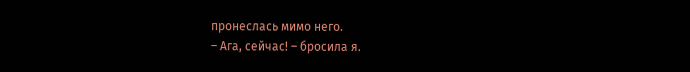пронеслась мимо него.
– Ага, сейчас! – бросила я.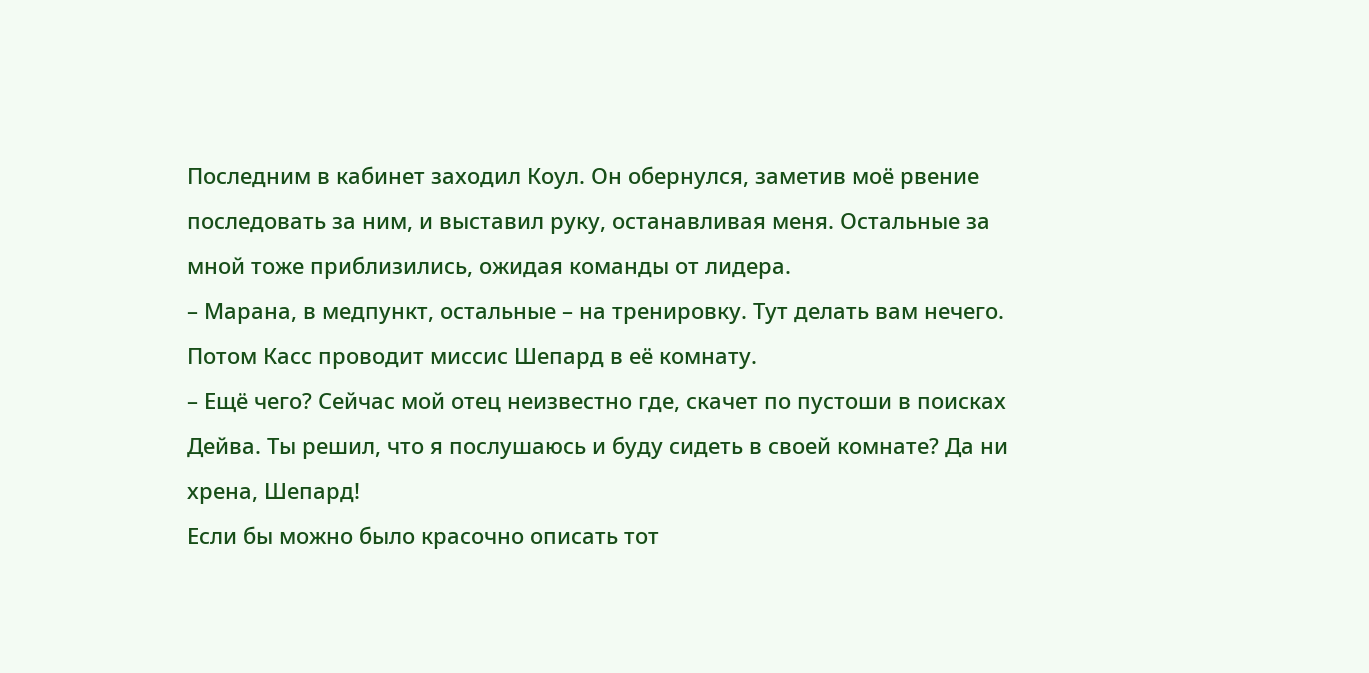Последним в кабинет заходил Коул. Он обернулся, заметив моё рвение последовать за ним, и выставил руку, останавливая меня. Остальные за мной тоже приблизились, ожидая команды от лидера.
– Марана, в медпункт, остальные – на тренировку. Тут делать вам нечего. Потом Касс проводит миссис Шепард в её комнату.
– Ещё чего? Сейчас мой отец неизвестно где, скачет по пустоши в поисках Дейва. Ты решил, что я послушаюсь и буду сидеть в своей комнате? Да ни хрена, Шепард!
Если бы можно было красочно описать тот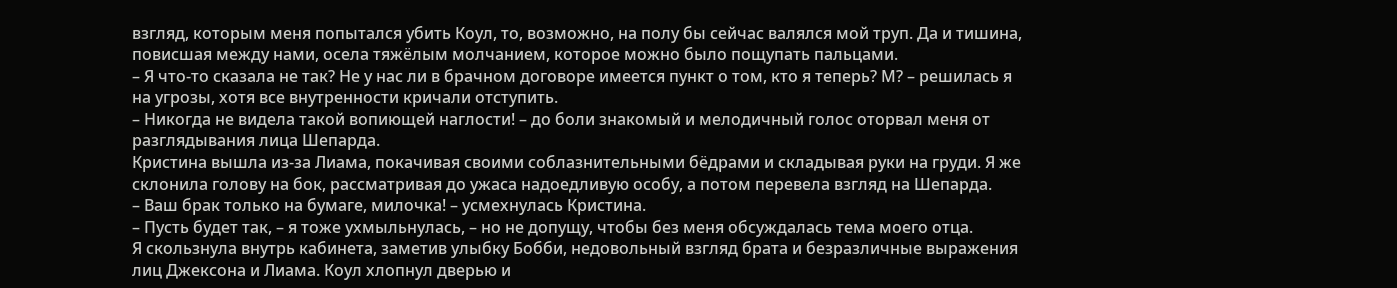взгляд, которым меня попытался убить Коул, то, возможно, на полу бы сейчас валялся мой труп. Да и тишина, повисшая между нами, осела тяжёлым молчанием, которое можно было пощупать пальцами.
– Я что-то сказала не так? Не у нас ли в брачном договоре имеется пункт о том, кто я теперь? М? – решилась я на угрозы, хотя все внутренности кричали отступить.
– Никогда не видела такой вопиющей наглости! – до боли знакомый и мелодичный голос оторвал меня от разглядывания лица Шепарда.
Кристина вышла из-за Лиама, покачивая своими соблазнительными бёдрами и складывая руки на груди. Я же склонила голову на бок, рассматривая до ужаса надоедливую особу, а потом перевела взгляд на Шепарда.
– Ваш брак только на бумаге, милочка! – усмехнулась Кристина.
– Пусть будет так, – я тоже ухмыльнулась, – но не допущу, чтобы без меня обсуждалась тема моего отца.
Я скользнула внутрь кабинета, заметив улыбку Бобби, недовольный взгляд брата и безразличные выражения лиц Джексона и Лиама. Коул хлопнул дверью и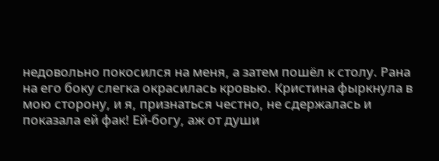недовольно покосился на меня, а затем пошёл к столу. Рана на его боку слегка окрасилась кровью. Кристина фыркнула в мою сторону, и я, признаться честно, не сдержалась и показала ей фак! Ей-богу, аж от души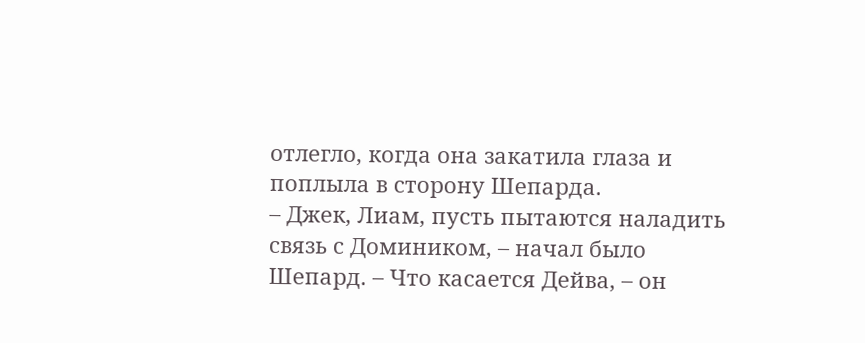отлегло, когда она закатила глаза и поплыла в сторону Шепарда.
– Джек, Лиам, пусть пытаются наладить связь с Домиником, – начал было Шепард. – Что касается Дейва, – он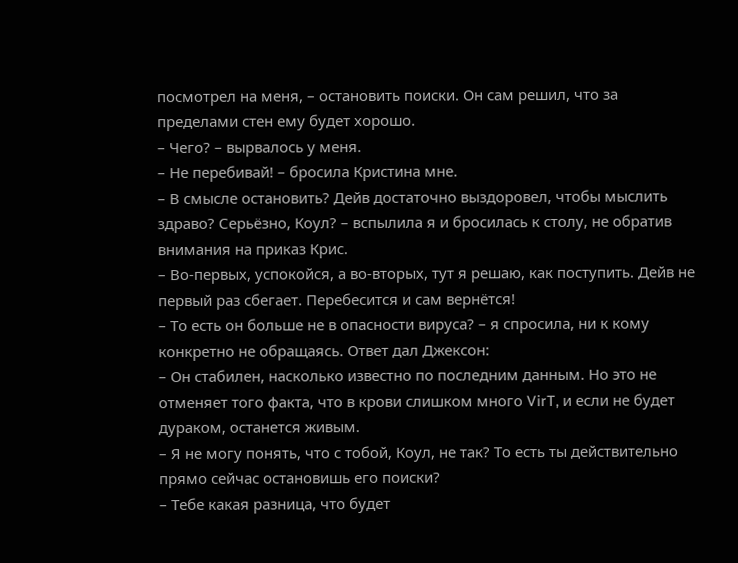посмотрел на меня, – остановить поиски. Он сам решил, что за пределами стен ему будет хорошо.
– Чего? – вырвалось у меня.
– Не перебивай! – бросила Кристина мне.
– В смысле остановить? Дейв достаточно выздоровел, чтобы мыслить здраво? Серьёзно, Коул? – вспылила я и бросилась к столу, не обратив внимания на приказ Крис.
– Во-первых, успокойся, а во-вторых, тут я решаю, как поступить. Дейв не первый раз сбегает. Перебесится и сам вернётся!
– То есть он больше не в опасности вируса? – я спросила, ни к кому конкретно не обращаясь. Ответ дал Джексон:
– Он стабилен, насколько известно по последним данным. Но это не отменяет того факта, что в крови слишком много VirT, и если не будет дураком, останется живым.
– Я не могу понять, что с тобой, Коул, не так? То есть ты действительно прямо сейчас остановишь его поиски?
– Тебе какая разница, что будет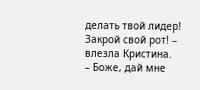делать твой лидер! Закрой свой рот! – влезла Кристина.
– Боже, дай мне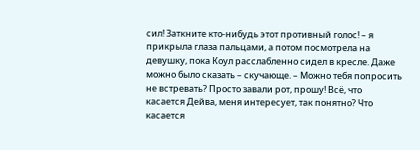сил! Заткните кто-нибудь этот противный голос! – я прикрыла глаза пальцами, а потом посмотрела на девушку, пока Коул расслабленно сидел в кресле. Даже можно было сказать – скучающе. – Можно тебя попросить не встревать? Просто завали рот, прошу! Всё, что касается Дейва, меня интересует, так понятно? Что касается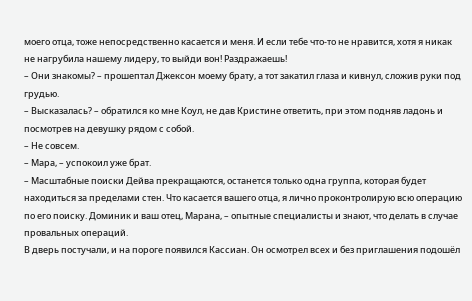моего отца, тоже непосредственно касается и меня. И если тебе что-то не нравится, хотя я никак не нагрубила нашему лидеру, то выйди вон! Раздражаешь!
– Они знакомы? – прошептал Джексон моему брату, а тот закатил глаза и кивнул, сложив руки под грудью.
– Высказалась? – обратился ко мне Коул, не дав Кристине ответить, при этом подняв ладонь и посмотрев на девушку рядом с собой.
– Не совсем.
– Мара, – успокоил уже брат.
– Масштабные поиски Дейва прекращаются, останется только одна группа, которая будет находиться за пределами стен. Что касается вашего отца, я лично проконтролирую всю операцию по его поиску. Доминик и ваш отец, Марана, – опытные специалисты и знают, что делать в случае провальных операций.
В дверь постучали, и на пороге появился Кассиан. Он осмотрел всех и без приглашения подошёл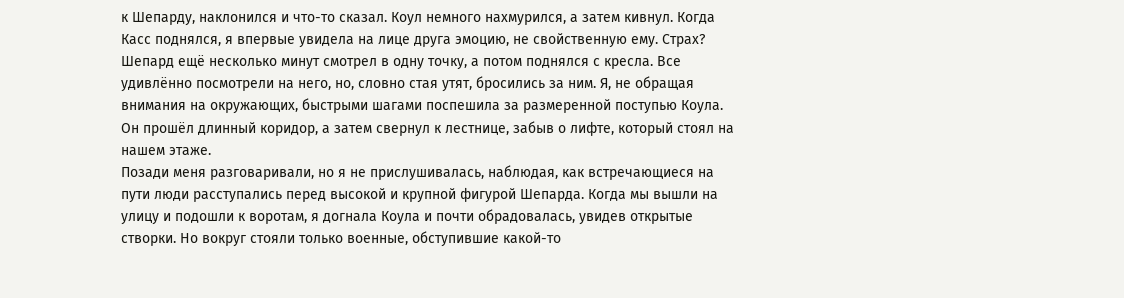к Шепарду, наклонился и что-то сказал. Коул немного нахмурился, а затем кивнул. Когда Касс поднялся, я впервые увидела на лице друга эмоцию, не свойственную ему. Страх?
Шепард ещё несколько минут смотрел в одну точку, а потом поднялся с кресла. Все удивлённо посмотрели на него, но, словно стая утят, бросились за ним. Я, не обращая внимания на окружающих, быстрыми шагами поспешила за размеренной поступью Коула. Он прошёл длинный коридор, а затем свернул к лестнице, забыв о лифте, который стоял на нашем этаже.
Позади меня разговаривали, но я не прислушивалась, наблюдая, как встречающиеся на пути люди расступались перед высокой и крупной фигурой Шепарда. Когда мы вышли на улицу и подошли к воротам, я догнала Коула и почти обрадовалась, увидев открытые створки. Но вокруг стояли только военные, обступившие какой-то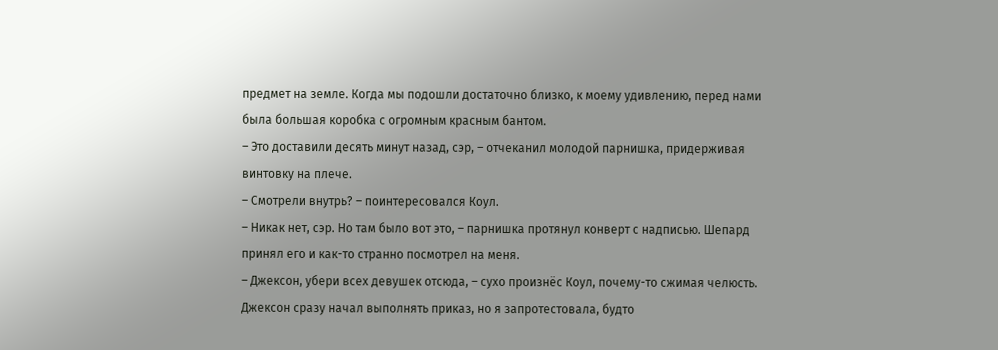предмет на земле. Когда мы подошли достаточно близко, к моему удивлению, перед нами была большая коробка с огромным красным бантом.
– Это доставили десять минут назад, сэр, – отчеканил молодой парнишка, придерживая винтовку на плече.
– Смотрели внутрь? – поинтересовался Коул.
– Никак нет, сэр. Но там было вот это, – парнишка протянул конверт с надписью. Шепард принял его и как-то странно посмотрел на меня.
– Джексон, убери всех девушек отсюда, – сухо произнёс Коул, почему-то сжимая челюсть.
Джексон сразу начал выполнять приказ, но я запротестовала, будто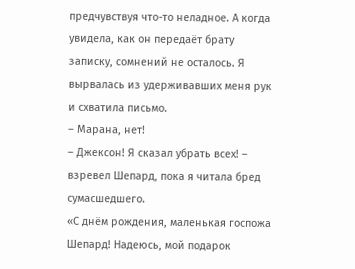предчувствуя что-то неладное. А когда увидела, как он передаёт брату записку, сомнений не осталось. Я вырвалась из удерживавших меня рук и схватила письмо.
– Марана, нет!
– Джексон! Я сказал убрать всех! – взревел Шепард, пока я читала бред сумасшедшего.
«С днём рождения, маленькая госпожа Шепард! Надеюсь, мой подарок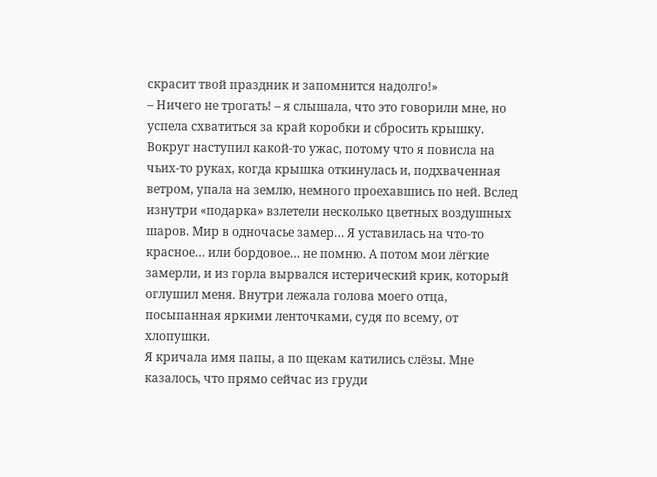скрасит твой праздник и запомнится надолго!»
– Ничего не трогать! – я слышала, что это говорили мне, но успела схватиться за край коробки и сбросить крышку.
Вокруг наступил какой-то ужас, потому что я повисла на чьих-то руках, когда крышка откинулась и, подхваченная ветром, упала на землю, немного проехавшись по ней. Вслед изнутри «подарка» взлетели несколько цветных воздушных шаров. Мир в одночасье замер… Я уставилась на что-то красное… или бордовое… не помню. А потом мои лёгкие замерли, и из горла вырвался истерический крик, который оглушил меня. Внутри лежала голова моего отца, посыпанная яркими ленточками, судя по всему, от хлопушки.
Я кричала имя папы, а по щекам катились слёзы. Мне казалось, что прямо сейчас из груди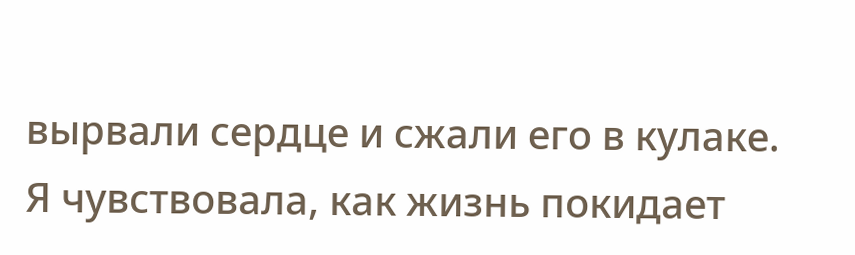вырвали сердце и сжали его в кулаке. Я чувствовала, как жизнь покидает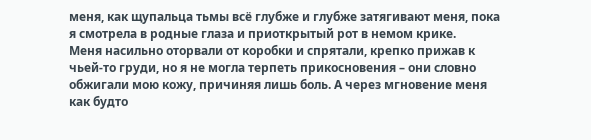меня, как щупальца тьмы всё глубже и глубже затягивают меня, пока я смотрела в родные глаза и приоткрытый рот в немом крике.
Меня насильно оторвали от коробки и спрятали, крепко прижав к чьей-то груди, но я не могла терпеть прикосновения – они словно обжигали мою кожу, причиняя лишь боль. А через мгновение меня как будто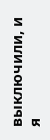выключили, и я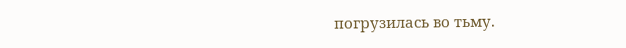погрузилась во тьму.